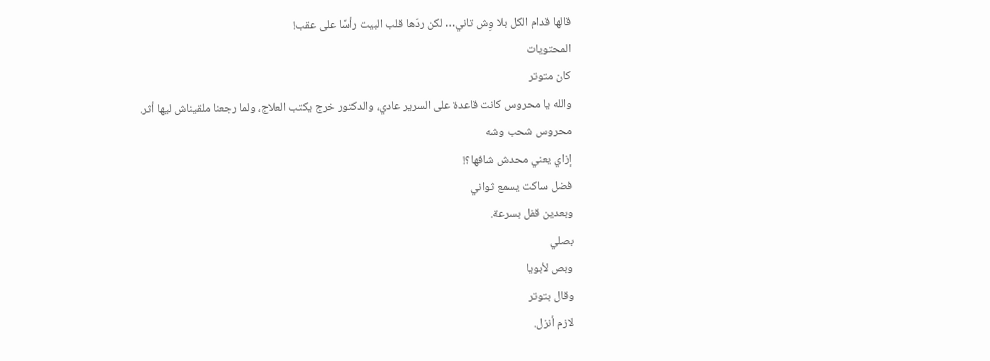قالها قدام الكل بلا وِش تاني… لكن ردّها قلب البيت رأسًا على عقب!
المحتويات
كان متوتر
والله يا محروس كانت قاعدة على السرير عادي، والدكتور خرج يكتب العلاج، ولما رجعنا ملقيناش ليها أثر.
محروس شحب وشه
إزاي يعني محدش شافها؟!
فضل ساكت يسمع ثواني
وبعدين قفل بسرعة.
بصلي
وبص لأبويا
وقال بتوتر
لازم أنزل.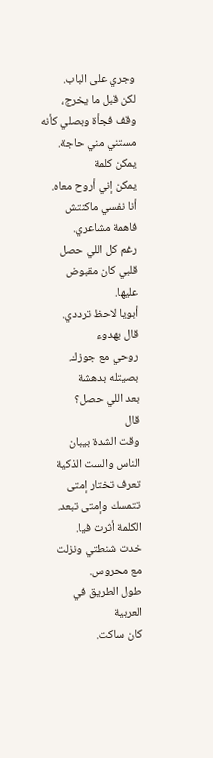وجري على الباب.
لكن قبل ما يخرج، وقف فجأة وبصلي كأنه مستني مني حاجة.
يمكن كلمة
يمكن إني أروح معاه.
أنا نفسي ماكنتش فاهمة مشاعري.
رغم كل اللي حصل
قلبي كان مقبوض عليها.
أبويا لاحظ ترددي.
قال بهدوء
روحي مع جوزك.
بصيتله بدهشة
بعد اللي حصل؟
قال
وقت الشدة بيبان الناس والست الذكية تعرف تختار إمتى تتمسك وإمتى تبعد.
الكلمة أثرت فيا.
خدت شنطتي ونزلت مع محروس.
طول الطريق في العربية
كان ساكت.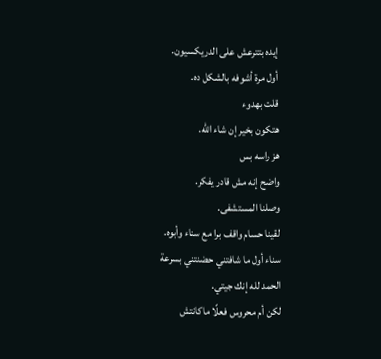إيده بتترعش على الدريكسيون.
أول مرة أشوفه بالشكل ده.
قلت بهدوء
هتكون بخير إن شاء الله.
هز راسه بس
واضح إنه مش قادر يفكر.
وصلنا المستشفى.
لقينا حسام واقف برا مع سناء وأبوه.
سناء أول ما شافتني حضنتني بسرعة
الحمد لله إنك جيتي.
لكن أم محروس فعلًا ماكانتش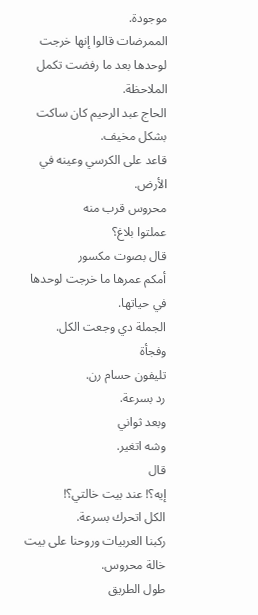موجودة.
الممرضات قالوا إنها خرجت لوحدها بعد ما رفضت تكمل الملاحظة.
الحاج عبد الرحيم كان ساكت بشكل مخيف.
قاعد على الكرسي وعينه في الأرض.
محروس قرب منه
عملتوا بلاغ؟
قال بصوت مكسور
أمكم عمرها ما خرجت لوحدها في حياتها.
الجملة دي وجعت الكل.
وفجأة
تليفون حسام رن.
رد بسرعة.
وبعد ثواني
وشه اتغير.
قال
إيه؟! عند بيت خالتي؟!
الكل اتحرك بسرعة.
ركبنا العربيات وروحنا على بيت خالة محروس.
طول الطريق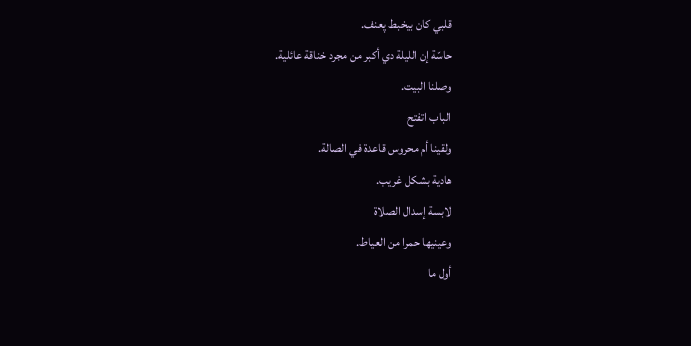قلبي كان بيخبط پعنف.
حاسّة إن الليلة دي أكبر من مجرد خناقة عائلية.
وصلنا البيت.
الباب اتفتح
ولقينا أم محروس قاعدة في الصالة.
هادية بشكل غريب.
لابسة إسدال الصلاة
وعينيها حمرا من العياط.
أول ما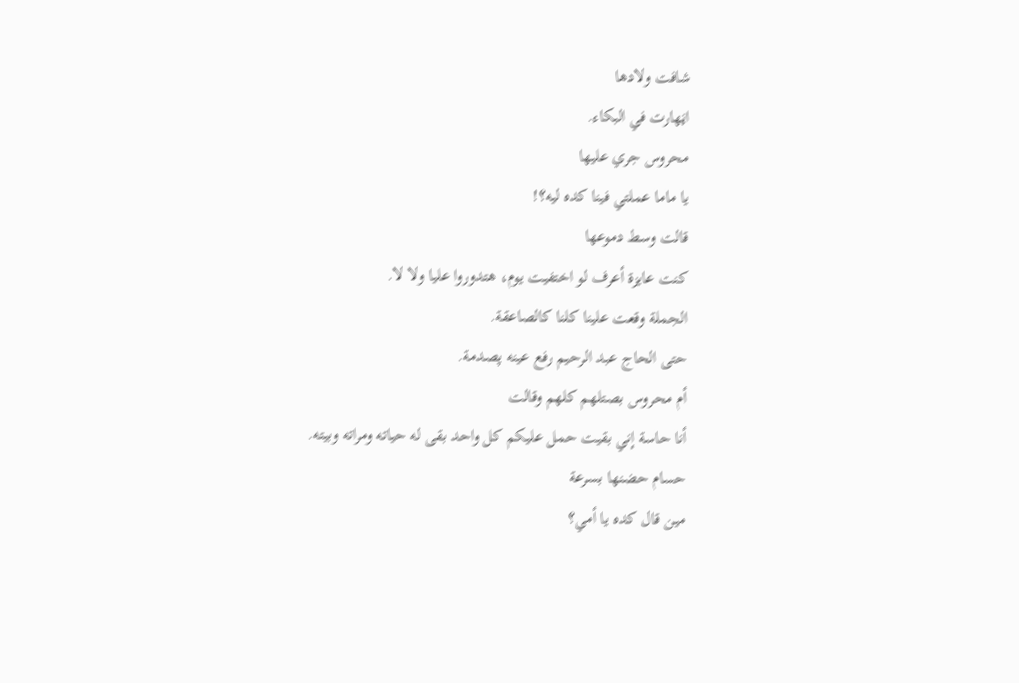شافت ولادها
اڼهارت في البكاء.
محروس جري عليها
يا ماما عملتي فينا كده ليه؟!
قالت وسط دموعها
كنت عايزة أعرف لو اختفيت يوم، هتدوروا عليا ولا لا.
الجملة وقعت علينا كلنا كالصاعقة.
حتى الحاج عبد الرحيم رفع عينه پصدمة.
أم محروس بصتلهم كلهم وقالت
أنا حاسة إني بقيت حمل عليكم كل واحد بقى له حياته ومراته وبيته.
حسام حضنها بسرعة
مين قال كده يا أمي؟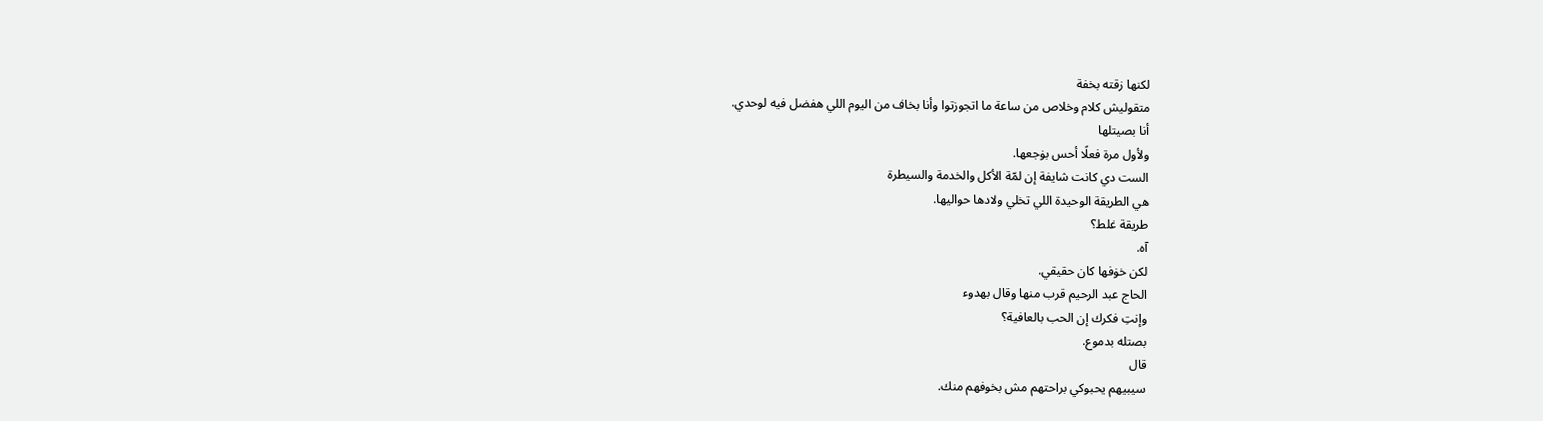لكنها زقته بخفة
متقوليش كلام وخلاص من ساعة ما اتجوزتوا وأنا بخاف من اليوم اللي هفضل فيه لوحدي.
أنا بصيتلها
ولأول مرة فعلًا أحس بۏجعها.
الست دي كانت شايفة إن لمّة الأكل والخدمة والسيطرة
هي الطريقة الوحيدة اللي تخلي ولادها حواليها.
طريقة غلط؟
آه.
لكن خۏفها كان حقيقي.
الحاج عبد الرحيم قرب منها وقال بهدوء
وإنتِ فكرك إن الحب بالعافية؟
بصتله بدموع.
قال
سيبيهم يحبوكي براحتهم مش بخوفهم منك.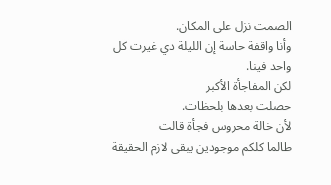الصمت نزل على المكان.
وأنا واقفة حاسة إن الليلة دي غيرت كل واحد فينا.
لكن المفاجأة الأكبر
حصلت بعدها بلحظات.
لأن خالة محروس فجأة قالت
طالما كلكم موجودين يبقى لازم الحقيقة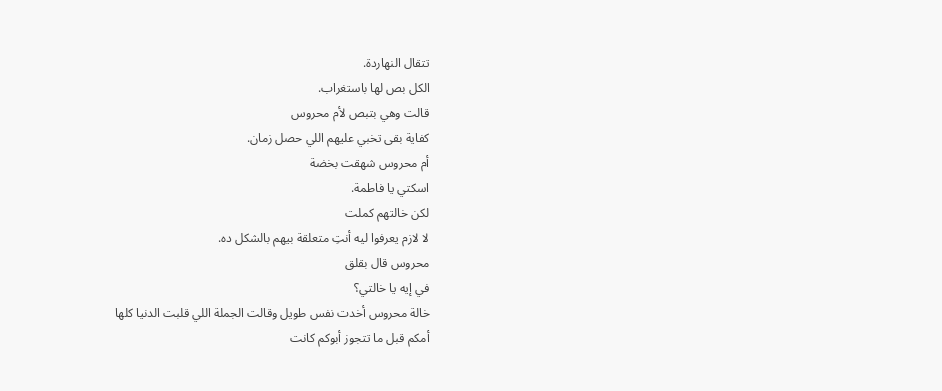تتقال النهاردة.
الكل بص لها باستغراب.
قالت وهي بتبص لأم محروس
كفاية بقى تخبي عليهم اللي حصل زمان.
أم محروس شهقت بخضة
اسكتي يا فاطمة.
لكن خالتهم كملت
لا لازم يعرفوا ليه أنتِ متعلقة بيهم بالشكل ده.
محروس قال بقلق
في إيه يا خالتي؟
خالة محروس أخدت نفس طويل وقالت الجملة اللي قلبت الدنيا كلها
أمكم قبل ما تتجوز أبوكم كانت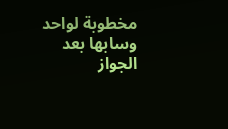مخطوبة لواحد وسابها بعد الجواز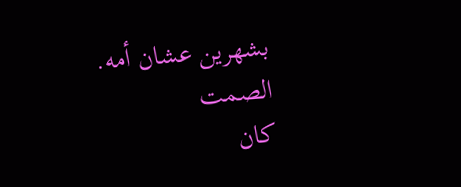بشهرين عشان أمه.
الصمت
كان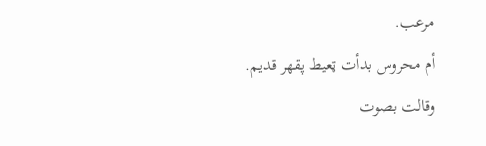مرعب.
أم محروس بدأت ټعيط پقهر قديم.
وقالت بصوت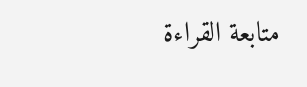متابعة القراءة